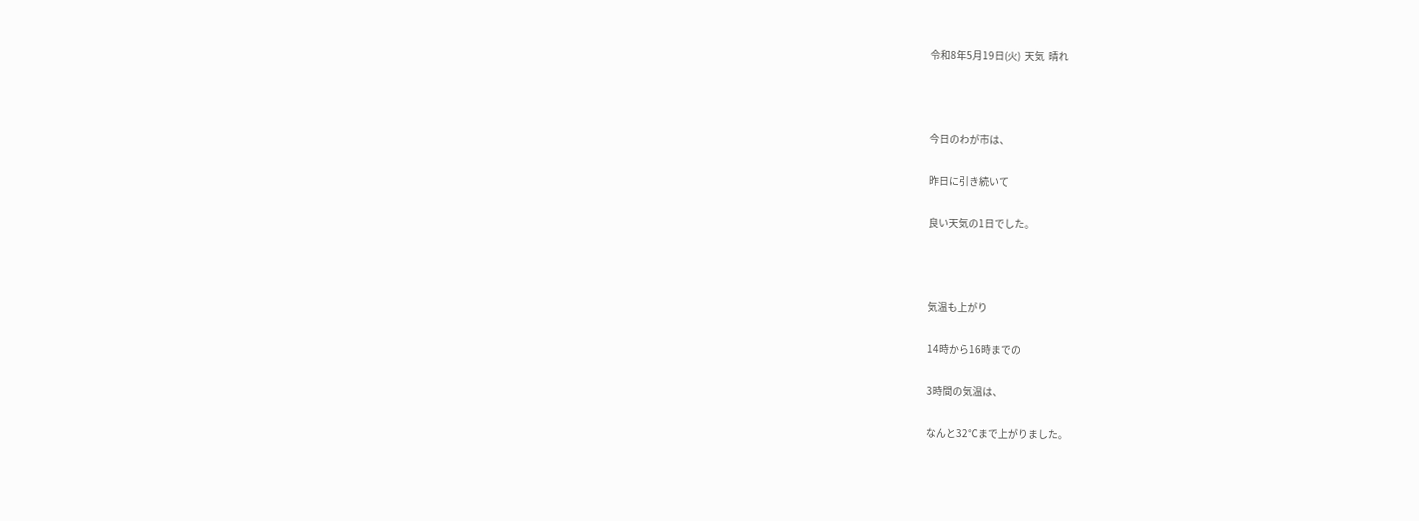令和8年5月19日(火)  天気  晴れ



今日のわが市は、

昨日に引き続いて

良い天気の1日でした。



気温も上がり

14時から16時までの

3時間の気温は、

なんと32℃まで上がりました。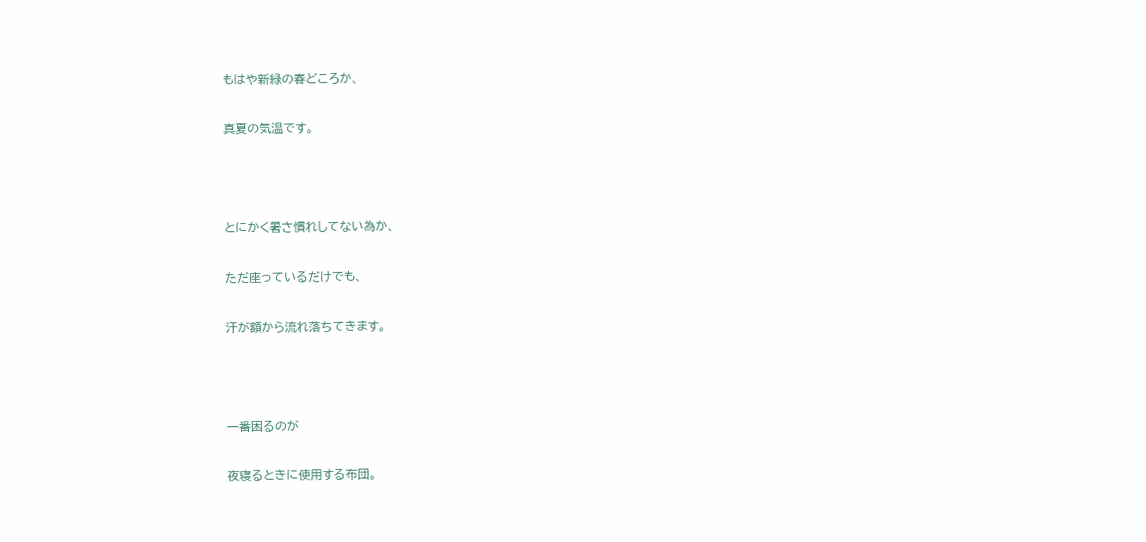もはや新緑の春どころか、

真夏の気温です。



とにかく暑さ慣れしてない為か、

ただ座っているだけでも、

汗が額から流れ落ちてきます。



一番困るのが

夜寝るときに使用する布団。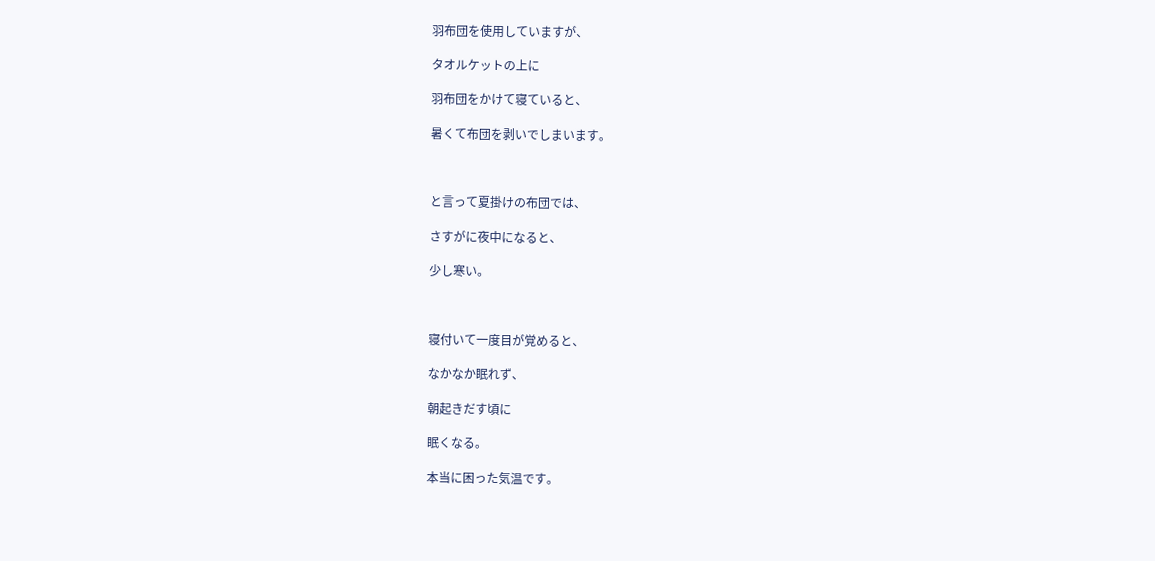羽布団を使用していますが、

タオルケットの上に

羽布団をかけて寝ていると、

暑くて布団を剥いでしまいます。



と言って夏掛けの布団では、

さすがに夜中になると、

少し寒い。



寝付いて一度目が覚めると、

なかなか眠れず、

朝起きだす頃に

眠くなる。

本当に困った気温です。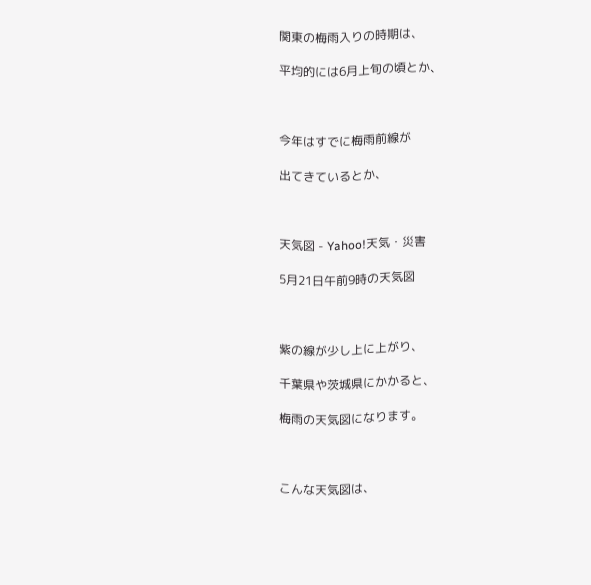関東の梅雨入りの時期は、

平均的には6月上旬の頃とか、



今年はすでに梅雨前線が

出てきているとか、



天気図 - Yahoo!天気・災害

5月21日午前9時の天気図



紫の線が少し上に上がり、

千葉県や茨城県にかかると、

梅雨の天気図になります。



こんな天気図は、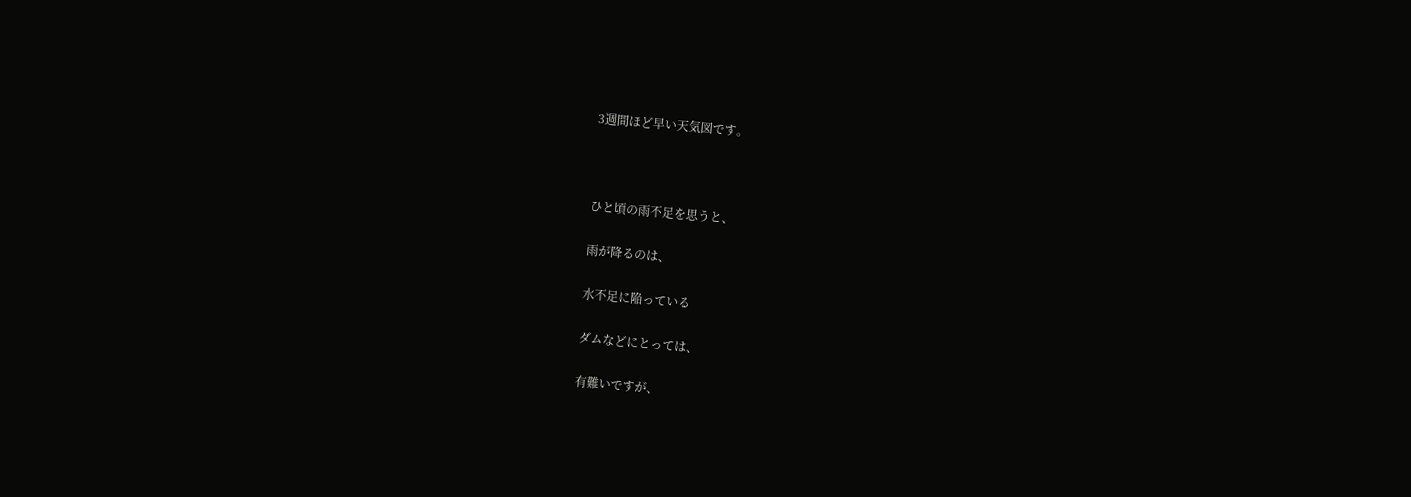3週間ほど早い天気図です。



ひと頃の雨不足を思うと、

雨が降るのは、

水不足に陥っている

ダムなどにとっては、

有難いですが、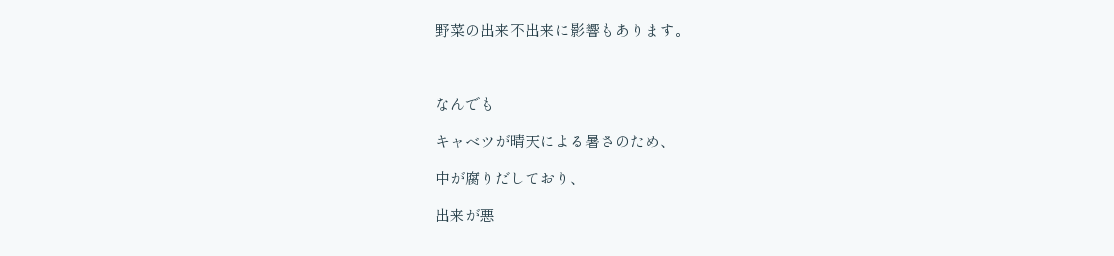野菜の出来不出来に影響もあります。



なんでも

キャベツが晴天による暑さのため、

中が腐りだしており、

出来が悪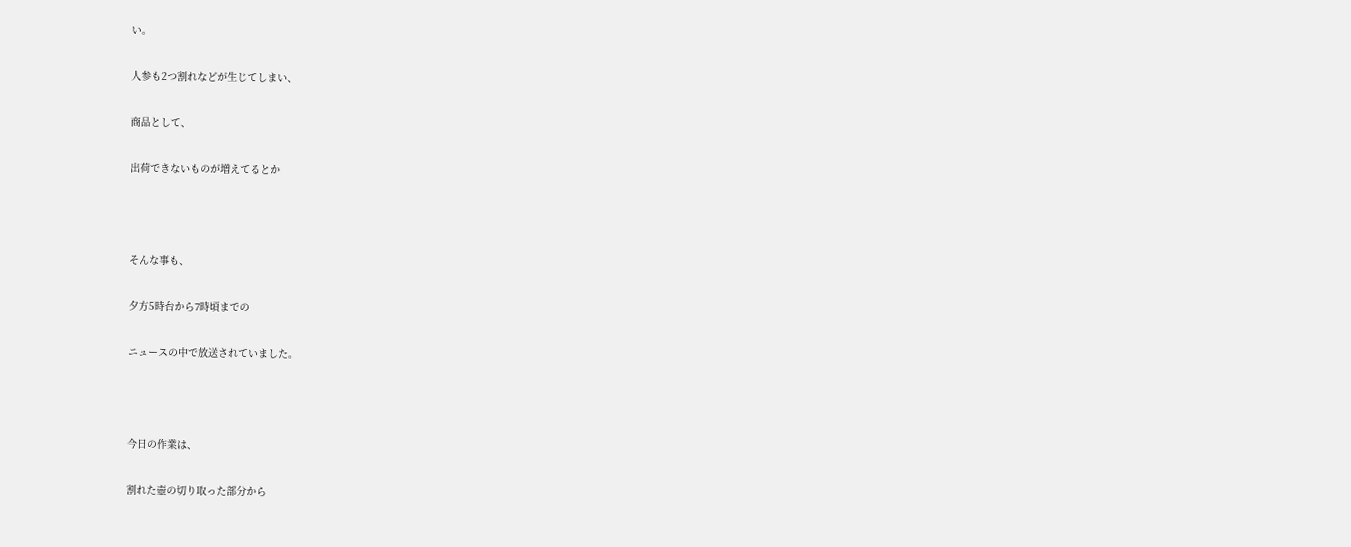い。

人参も2つ割れなどが生じてしまい、

商品として、

出荷できないものが増えてるとか



そんな事も、

夕方5時台から7時頃までの

ニュースの中で放送されていました。



今日の作業は、

割れた壺の切り取った部分から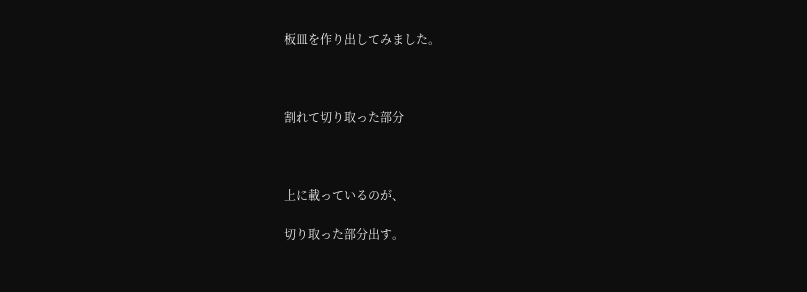板皿を作り出してみました。



割れて切り取った部分



上に載っているのが、

切り取った部分出す。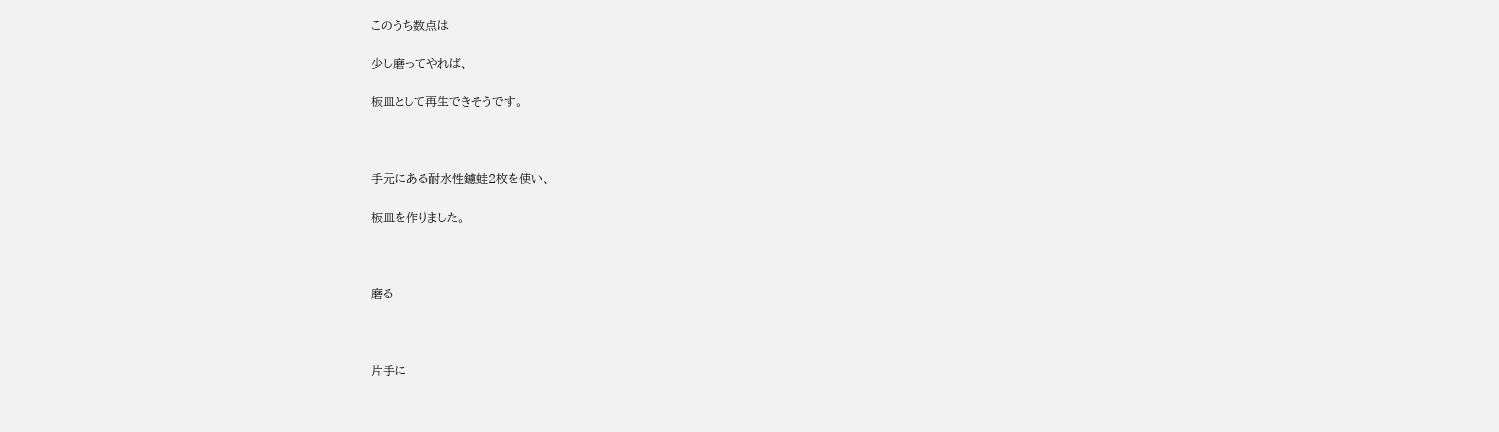このうち数点は

少し磨ってやれば、

板皿として再生できそうです。



手元にある耐水性鑢蛙2枚を使い、

板皿を作りました。



磨る



片手に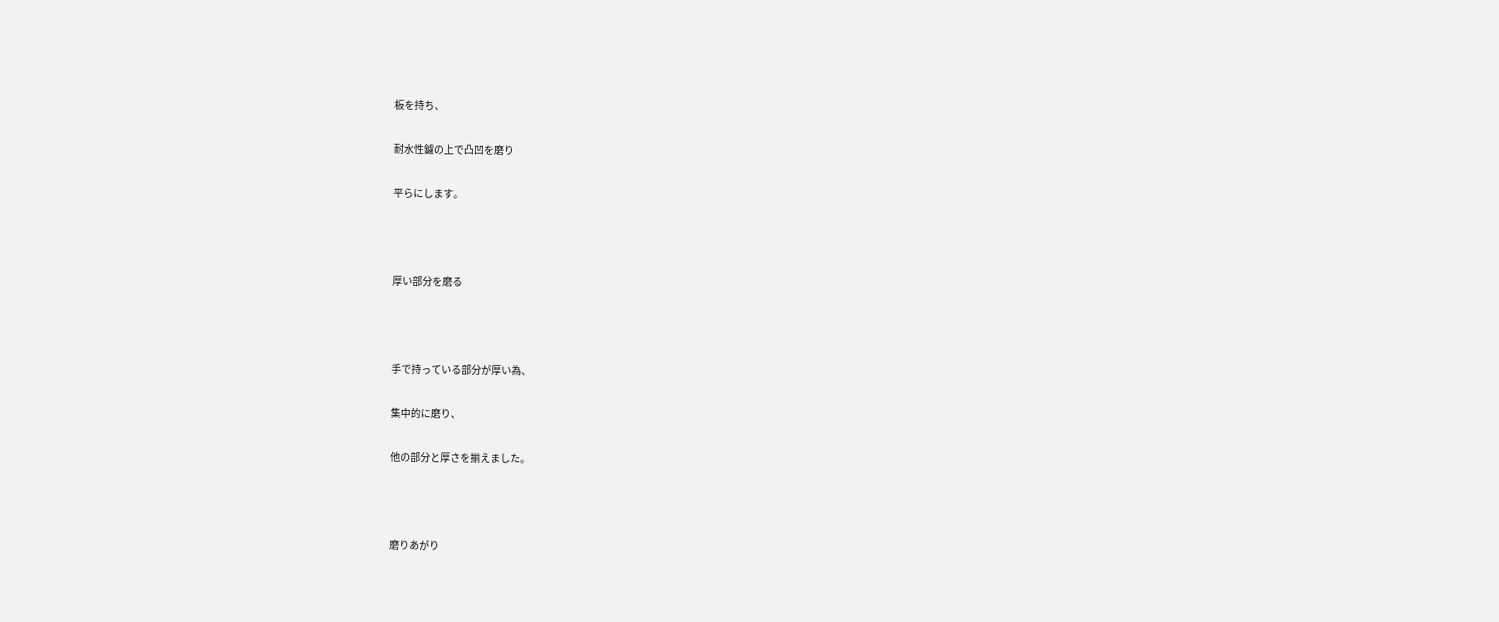板を持ち、

耐水性鑢の上で凸凹を磨り

平らにします。



厚い部分を磨る



手で持っている部分が厚い為、

集中的に磨り、

他の部分と厚さを揃えました。



磨りあがり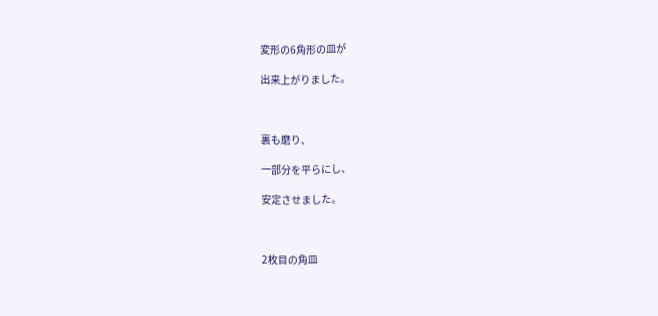変形の6角形の皿が

出来上がりました。



裏も磨り、

一部分を平らにし、

安定させました。



2枚目の角皿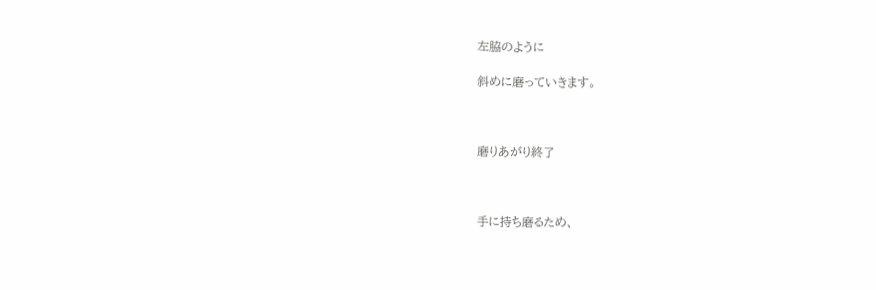左脇のように

斜めに磨っていきます。



磨りあがり終了



手に持ち磨るため、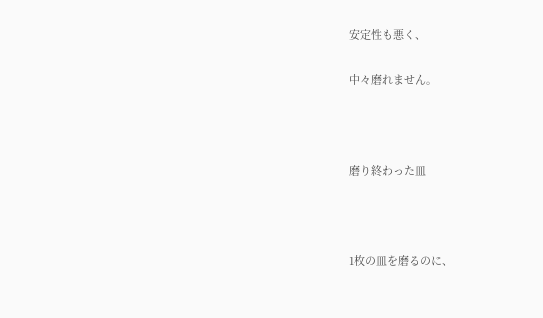安定性も悪く、

中々磨れません。



磨り終わった皿



1枚の皿を磨るのに、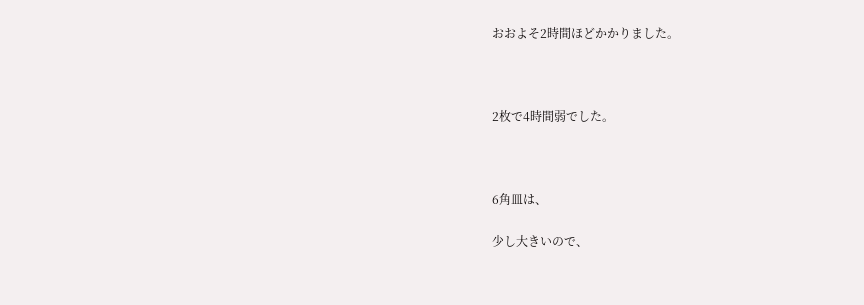おおよそ2時間ほどかかりました。



2枚で4時間弱でした。



6角皿は、

少し大きいので、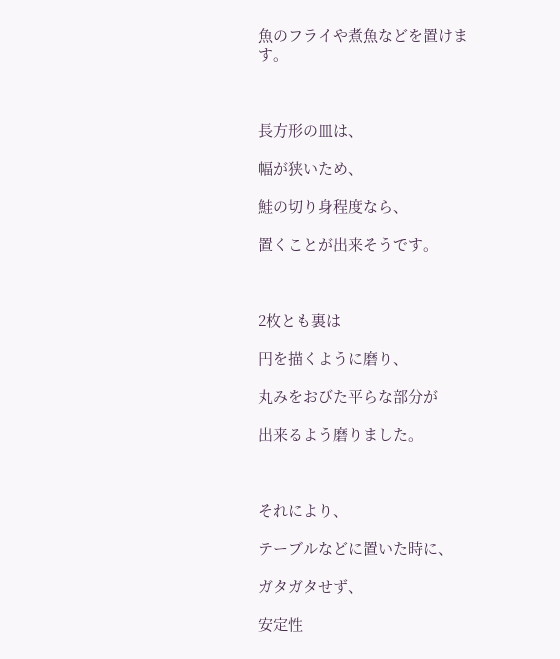魚のフライや煮魚などを置けます。



長方形の皿は、

幅が狭いため、

鮭の切り身程度なら、

置くことが出来そうです。



2枚とも裏は

円を描くように磨り、

丸みをおびた平らな部分が

出来るよう磨りました。



それにより、

テーブルなどに置いた時に、

ガタガタせず、

安定性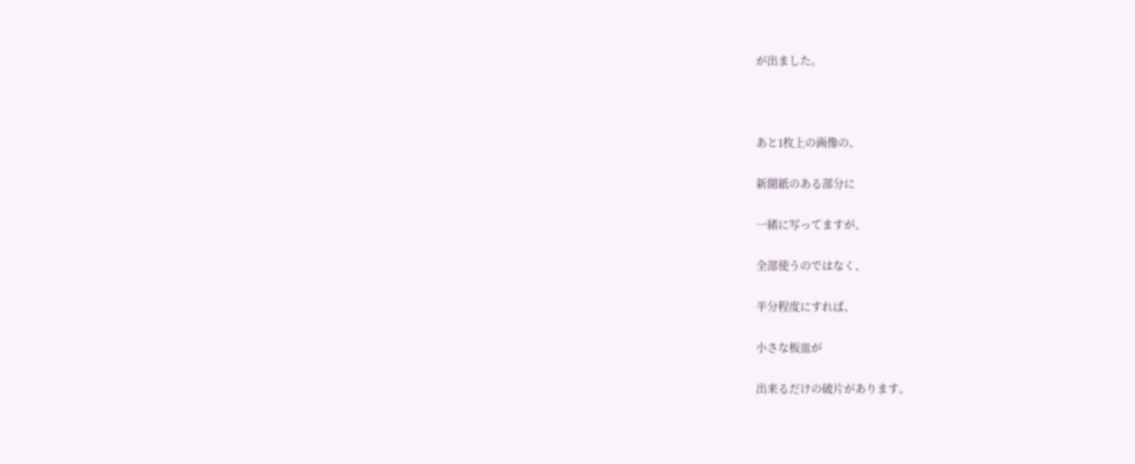が出ました。



あと1枚上の画像の、

新聞紙のある部分に

一緒に写ってますが、

全部使うのではなく、

半分程度にすれば、

小さな板皿が

出来るだけの破片があります。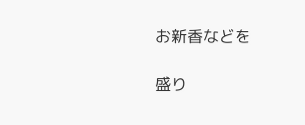お新香などを

盛り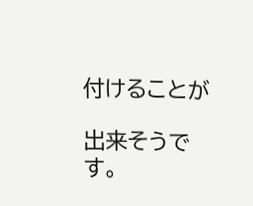付けることが

出来そうです。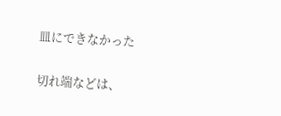皿にできなかった

切れ端などは、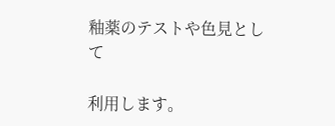釉薬のテストや色見として

利用します。